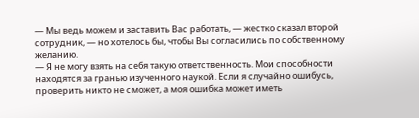— Мы ведь можем и заставить Вас работать, — жестко сказал второй сотрудник, — но хотелось бы, чтобы Вы согласились по собственному желанию.
— Я не могу взять на себя такую ответственность. Мои способности находятся за гранью изученного наукой. Если я случайно ошибусь, проверить никто не сможет, а моя ошибка может иметь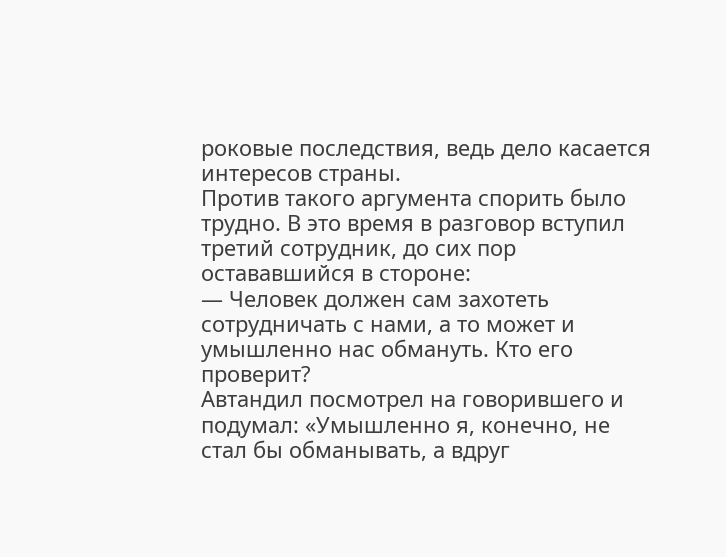роковые последствия, ведь дело касается интересов страны.
Против такого аргумента спорить было трудно. В это время в разговор вступил третий сотрудник, до сих пор остававшийся в стороне:
— Человек должен сам захотеть сотрудничать с нами, а то может и умышленно нас обмануть. Кто его проверит?
Автандил посмотрел на говорившего и подумал: «Умышленно я, конечно, не стал бы обманывать, а вдруг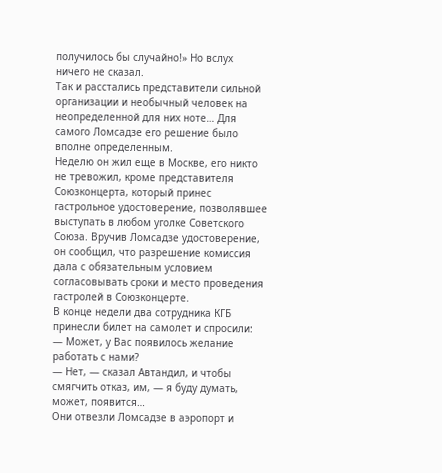получилось бы случайно!» Но вслух ничего не сказал.
Так и расстались представители сильной организации и необычный человек на неопределенной для них ноте… Для самого Ломсадзе его решение было вполне определенным.
Неделю он жил еще в Москве, его никто не тревожил, кроме представителя Союзконцерта, который принес гастрольное удостоверение, позволявшее выступать в любом уголке Советского Союза. Вручив Ломсадзе удостоверение, он сообщил, что разрешение комиссия дала с обязательным условием согласовывать сроки и место проведения гастролей в Союзконцерте.
В конце недели два сотрудника КГБ принесли билет на самолет и спросили:
— Может, у Вас появилось желание работать с нами?
— Нет, — сказал Автандил, и чтобы смягчить отказ, им, — я буду думать, может, появится…
Они отвезли Ломсадзе в аэропорт и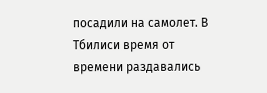посадили на самолет. В Тбилиси время от времени раздавались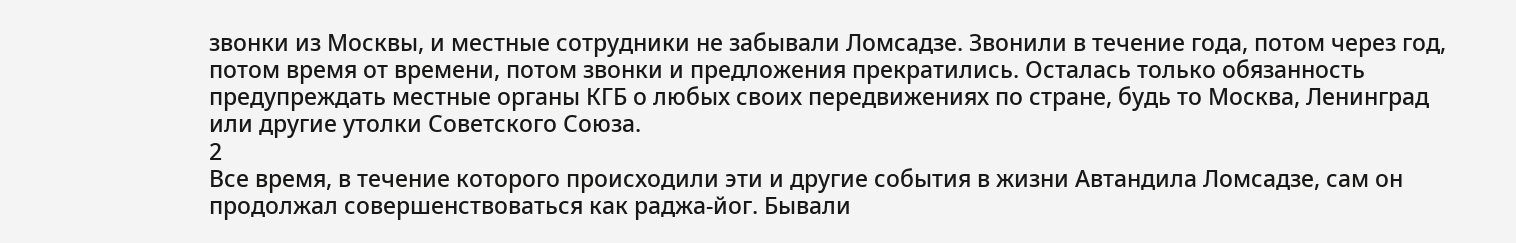звонки из Москвы, и местные сотрудники не забывали Ломсадзе. Звонили в течение года, потом через год, потом время от времени, потом звонки и предложения прекратились. Осталась только обязанность предупреждать местные органы КГБ о любых своих передвижениях по стране, будь то Москва, Ленинград или другие утолки Советского Союза.
2
Все время, в течение которого происходили эти и другие события в жизни Автандила Ломсадзе, сам он продолжал совершенствоваться как раджа-йог. Бывали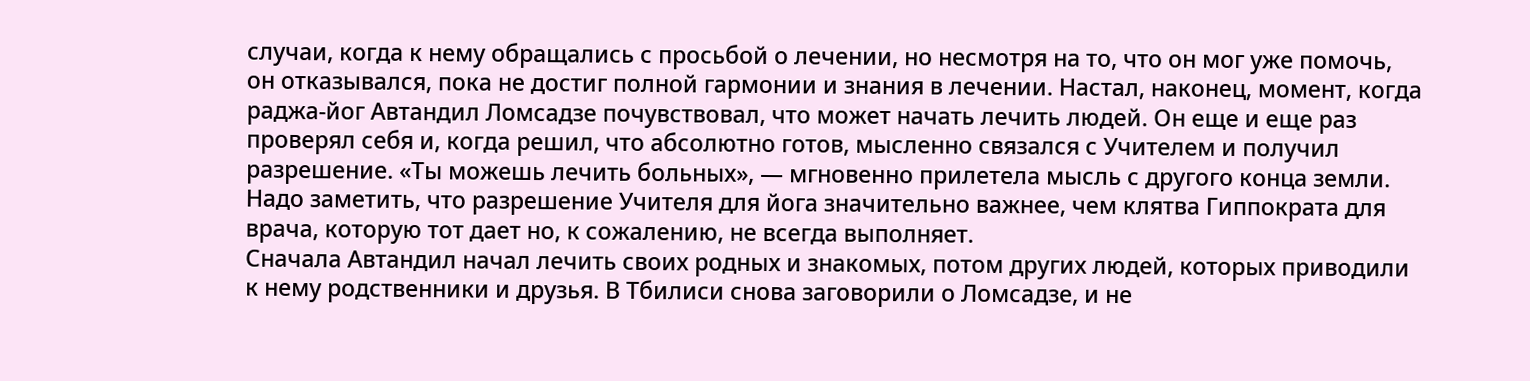случаи, когда к нему обращались с просьбой о лечении, но несмотря на то, что он мог уже помочь, он отказывался, пока не достиг полной гармонии и знания в лечении. Настал, наконец, момент, когда раджа-йог Автандил Ломсадзе почувствовал, что может начать лечить людей. Он еще и еще раз проверял себя и, когда решил, что абсолютно готов, мысленно связался с Учителем и получил разрешение. «Ты можешь лечить больных», — мгновенно прилетела мысль с другого конца земли. Надо заметить, что разрешение Учителя для йога значительно важнее, чем клятва Гиппократа для врача, которую тот дает но, к сожалению, не всегда выполняет.
Сначала Автандил начал лечить своих родных и знакомых, потом других людей, которых приводили к нему родственники и друзья. В Тбилиси снова заговорили о Ломсадзе, и не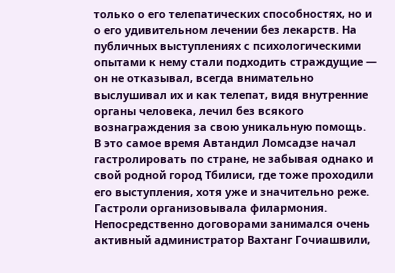только о его телепатических способностях, но и о его удивительном лечении без лекарств. На публичных выступлениях с психологическими опытами к нему стали подходить страждущие — он не отказывал, всегда внимательно выслушивал их и как телепат, видя внутренние органы человека, лечил без всякого вознаграждения за свою уникальную помощь.
В это самое время Автандил Ломсадзе начал гастролировать по стране, не забывая однако и свой родной город Тбилиси, где тоже проходили его выступления, хотя уже и значительно реже. Гастроли организовывала филармония. Непосредственно договорами занимался очень активный администратор Вахтанг Гочиашвили,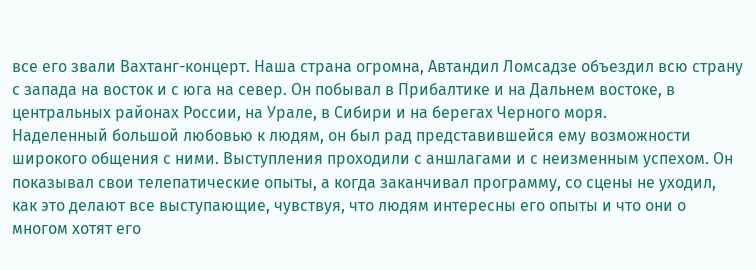все его звали Вахтанг-концерт. Наша страна огромна, Автандил Ломсадзе объездил всю страну с запада на восток и с юга на север. Он побывал в Прибалтике и на Дальнем востоке, в центральных районах России, на Урале, в Сибири и на берегах Черного моря.
Наделенный большой любовью к людям, он был рад представившейся ему возможности широкого общения с ними. Выступления проходили с аншлагами и с неизменным успехом. Он показывал свои телепатические опыты, а когда заканчивал программу, со сцены не уходил, как это делают все выступающие, чувствуя, что людям интересны его опыты и что они о многом хотят его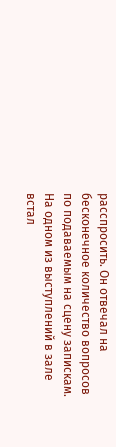расспросить. Он отвечал на бесконечное количество вопросов по подаваемым на сцену запискам. На одном из выступлений в зале встал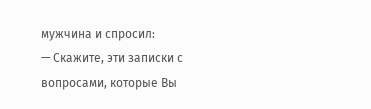мужчина и спросил:
— Скажите, эти записки с вопросами, которые Вы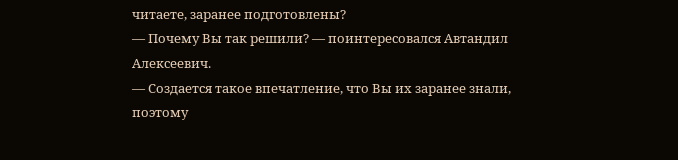читаете, заранее подготовлены?
— Почему Вы так решили? — поинтересовался Автандил Алексеевич.
— Создается такое впечатление, что Вы их заранее знали, поэтому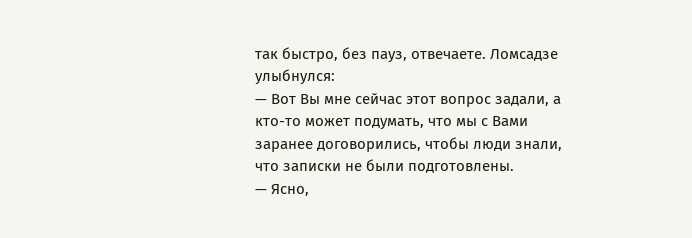так быстро, без пауз, отвечаете. Ломсадзе улыбнулся:
— Вот Вы мне сейчас этот вопрос задали, а кто-то может подумать, что мы с Вами заранее договорились, чтобы люди знали, что записки не были подготовлены.
— Ясно,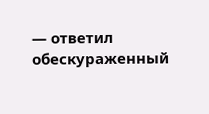— ответил обескураженный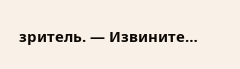зритель. — Извините…